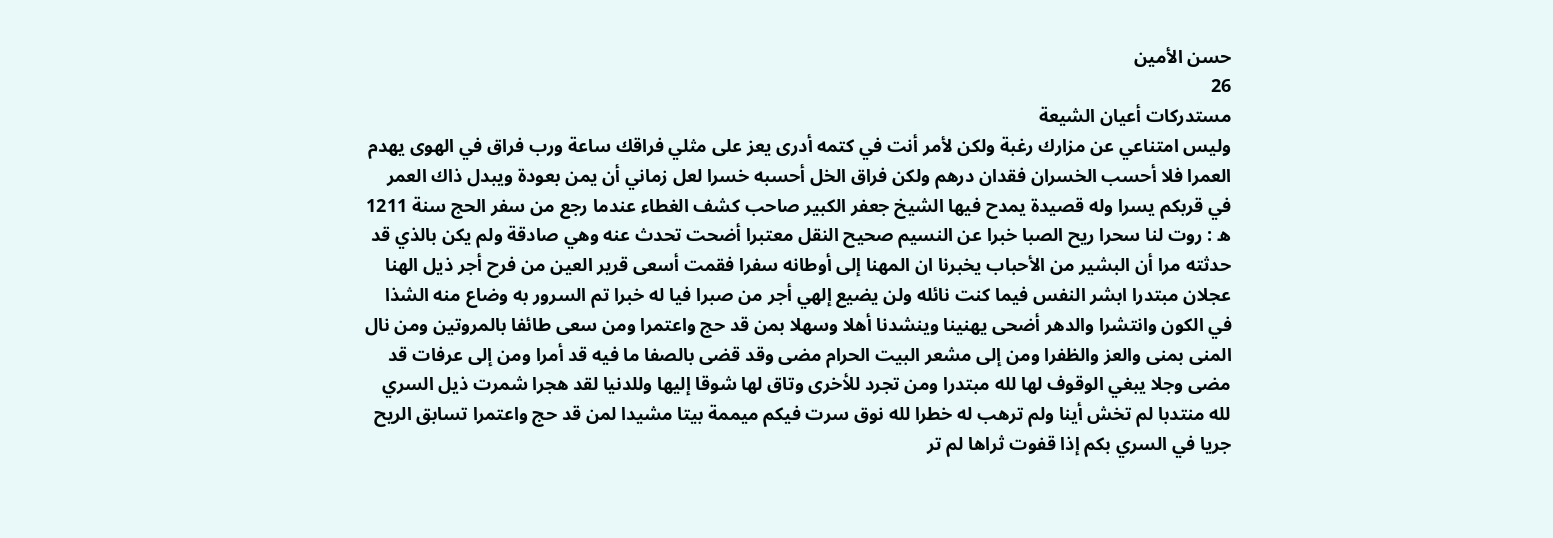حسن الأمين
26
مستدركات أعيان الشيعة
وليس امتناعي عن مزارك رغبة ولكن لأمر أنت في كتمه أدرى يعز على مثلي فراقك ساعة ورب فراق في الهوى يهدم العمرا فلا أحسب الخسران فقدان درهم ولكن فراق الخل أحسبه خسرا لعل زماني أن يمن بعودة ويبدل ذاك العمر في قربكم يسرا وله قصيدة يمدح فيها الشيخ جعفر الكبير صاحب كشف الغطاء عندما رجع من سفر الحج سنة 1211 ه : روت لنا سحرا ريح الصبا خبرا عن النسيم صحيح النقل معتبرا أضحت تحدث عنه وهي صادقة ولم يكن بالذي قد حدثته مرا أن البشير من الأحباب يخبرنا ان المهنا إلى أوطانه سفرا فقمت أسعى قرير العين من فرح أجر ذيل الهنا عجلان مبتدرا ابشر النفس فيما كنت نائله ولن يضيع إلهي أجر من صبرا فيا له خبرا تم السرور به وضاع منه الشذا في الكون وانتشرا والدهر أضحى يهنينا وينشدنا أهلا وسهلا بمن قد حج واعتمرا ومن سعى طائفا بالمروتين ومن نال المنى بمنى والعز والظفرا ومن إلى مشعر البيت الحرام مضى وقد قضى بالصفا ما فيه قد أمرا ومن إلى عرفات قد مضى وجلا يبغي الوقوف لها لله مبتدرا ومن تجرد للأخرى وتاق لها شوقا إليها وللدنيا لقد هجرا شمرت ذيل السري لله منتدبا لم تخش أينا ولم ترهب له خطرا لله نوق سرت فيكم ميممة بيتا مشيدا لمن قد حج واعتمرا تسابق الريح جريا في السري بكم إذا قفوت ثراها لم تر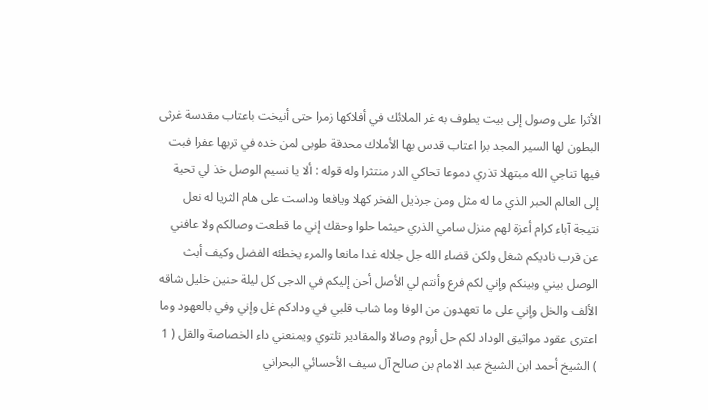الأثرا على وصول إلى بيت يطوف به غر الملائك في أفلاكها زمرا حتى أنيخت باعتاب مقدسة غرثى البطون لها السير المجد برا اعتاب قدس بها الأملاك محدقة طوبى لمن خده في تربها عفرا فبت فيها تناجي الله مبتهلا تذري دموعا تحاكي الدر منتثرا وله قوله : ألا يا نسيم الوصل خذ لي تحية إلى العالم الحبر الذي ما له مثل ومن جرذيل الفخر كهلا ويافعا وداست على هام الثريا له نعل نتيجة آباء كرام أعزة لهم منزل سامي الذري حيثما حلوا وحقك إني ما قطعت وصالكم ولا عافني عن قرب ناديكم شغل ولكن قضاء الله جل جلاله غدا مانعا والمرء يخطئه الفضل وكيف أبث الوصل بيني وبينكم وإني لكم فرع وأنتم لي الأصل أحن إليكم في الدجى كل ليلة حنين خليل شاقه الألف والخل وإني على ما تعهدون من الوفا وما شاب قلبي في ودادكم غل وإني وفي بالعهود وما اعترى عقود مواثيق الوداد لكم حل أروم وصالا والمقادير تلتوي ويمنعني داء الخصاصة والقل ( 1 ) الشيخ أحمد ابن الشيخ عبد الامام بن صالح آل سيف الأحسائي البحراني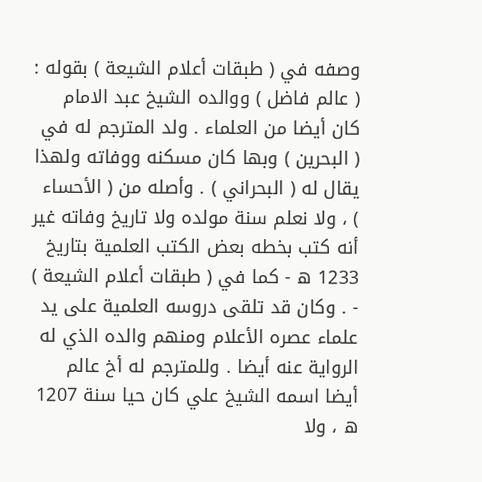وصفه في ( طبقات أعلام الشيعة ) بقوله : ( عالم فاضل ) ووالده الشيخ عبد الامام كان أيضا من العلماء . ولد المترجم له في ( البحرين ) وبها كان مسكنه ووفاته ولهذا يقال له ( البحراني ) . وأصله من ( الأحساء ) ، ولا نعلم سنة مولده ولا تاريخ وفاته غير أنه كتب بخطه بعض الكتب العلمية بتاريخ 1233 ه - كما في ( طبقات أعلام الشيعة ) - . وكان قد تلقى دروسه العلمية على يد علماء عصره الأعلام ومنهم والده الذي له الرواية عنه أيضا . وللمترجم له أخ عالم أيضا اسمه الشيخ علي كان حيا سنة 1207 ه ، ولا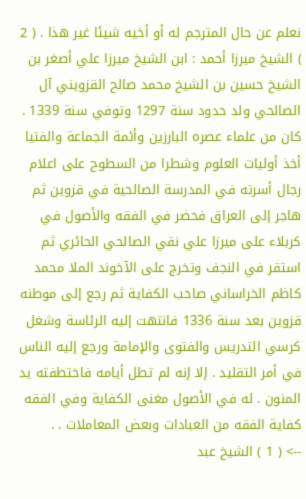نعلم عن حال المترجم له أو أخيه شيئا غير هذا . ( 2 ) الشيخ ميرزا أحمد : ابن الشيخ ميرزا علي أصغر بن الشيخ حسين بن الشيخ محمد صالح القزويني آل الصالحي ولد حدود سنة 1297 وتوفي سنة 1339 . كان من علماء عصره البارزين وأئمة الجماعة والفتيا أخذ أوليات العلوم وشطرا من السطوح على اعلام رجال أسرته في المدرسة الصالحية في قزوين ثم هاجر إلى العراق فحضر في الفقه والأصول في كربلاء على ميرزا علي نقي الصالحي الحائري ثم استقر في النجف وتخرج على الآخوند الملا محمد كاظم الخراساني صاحب الكفاية ثم رجع إلى موطنه قزوين بعد سنة 1336 فانتهت إليه الرئاسة وشغل كرسي التدريس والفتوى والإمامة ورجع إليه الناس في أمر التقليد . إلا إنه لم تطل أيامه فاختطفته يد المنون . له في الأصول مغنى الكفاية وفي الفقه كفاية الفقه من العبادات وبعض المعاملات . .
--> ( 1 ) الشيخ عبد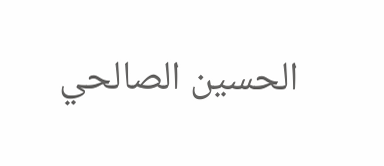الحسين الصالحي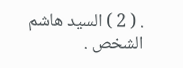. ( 2 ) السيد هاشم الشخص .